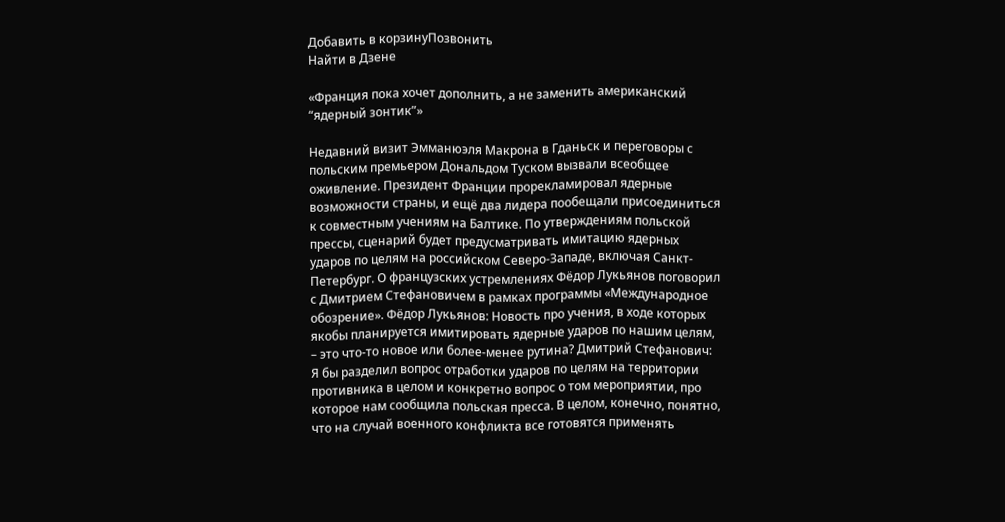Добавить в корзинуПозвонить
Найти в Дзене

«Франция пока хочет дополнить, а не заменить американский “ядерный зонтик”»

Недавний визит Эмманюэля Макрона в Гданьск и переговоры с польским премьером Дональдом Туском вызвали всеобщее оживление. Президент Франции прорекламировал ядерные возможности страны, и ещё два лидера пообещали присоединиться к совместным учениям на Балтике. По утверждениям польской прессы, сценарий будет предусматривать имитацию ядерных ударов по целям на российском Северо-Западе, включая Санкт-Петербург. О французских устремлениях Фёдор Лукьянов поговорил с Дмитрием Стефановичем в рамках программы «Международное обозрение». Фёдор Лукьянов: Новость про учения, в ходе которых якобы планируется имитировать ядерные ударов по нашим целям, – это что-то новое или более-менее рутина? Дмитрий Стефанович: Я бы разделил вопрос отработки ударов по целям на территории противника в целом и конкретно вопрос о том мероприятии, про которое нам сообщила польская пресса. В целом, конечно, понятно, что на случай военного конфликта все готовятся применять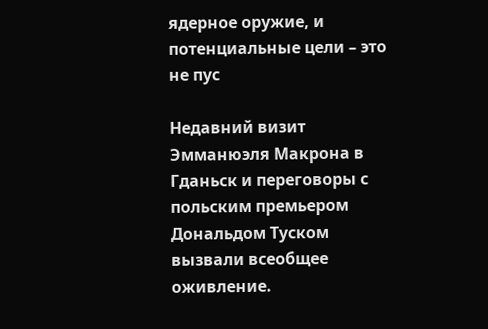ядерное оружие, и потенциальные цели – это не пус

Недавний визит Эмманюэля Макрона в Гданьск и переговоры с польским премьером Дональдом Туском вызвали всеобщее оживление.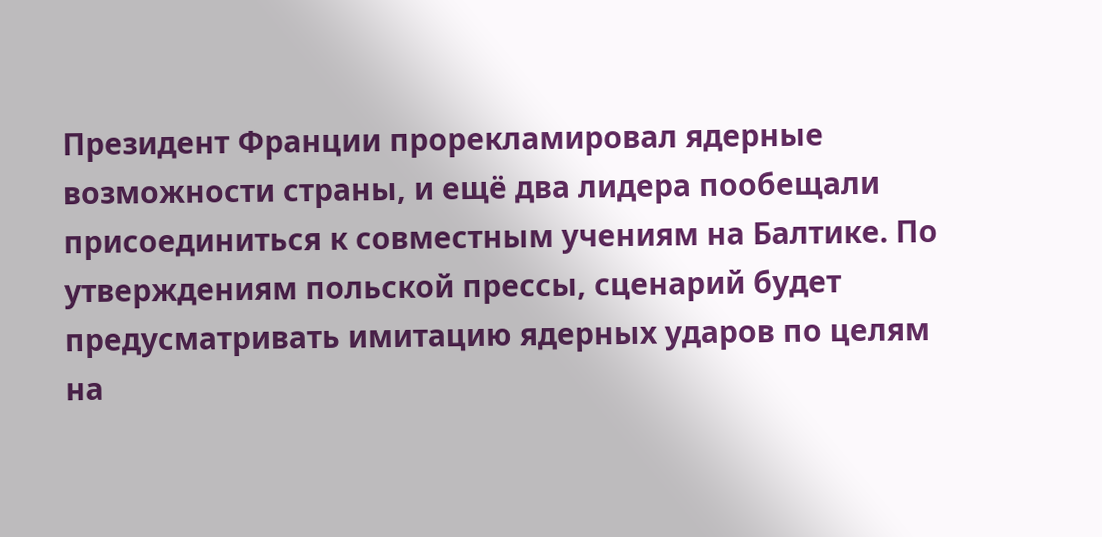Президент Франции прорекламировал ядерные возможности страны, и ещё два лидера пообещали присоединиться к совместным учениям на Балтике. По утверждениям польской прессы, сценарий будет предусматривать имитацию ядерных ударов по целям на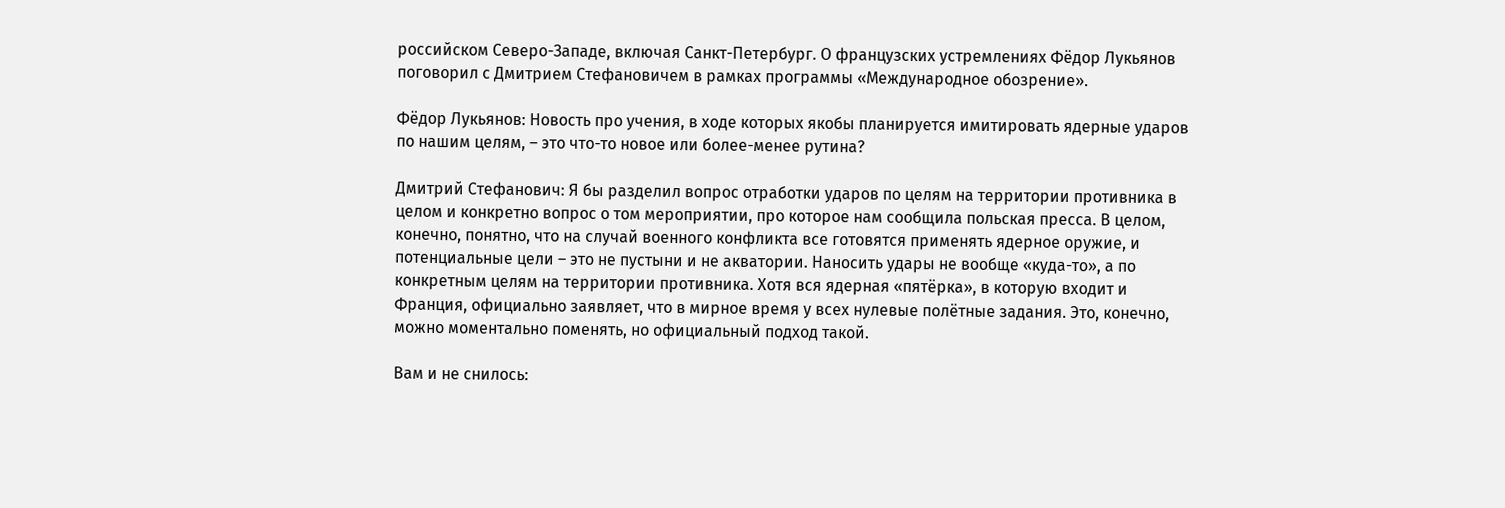российском Северо-Западе, включая Санкт-Петербург. О французских устремлениях Фёдор Лукьянов поговорил с Дмитрием Стефановичем в рамках программы «Международное обозрение».

Фёдор Лукьянов: Новость про учения, в ходе которых якобы планируется имитировать ядерные ударов по нашим целям, – это что-то новое или более-менее рутина?

Дмитрий Стефанович: Я бы разделил вопрос отработки ударов по целям на территории противника в целом и конкретно вопрос о том мероприятии, про которое нам сообщила польская пресса. В целом, конечно, понятно, что на случай военного конфликта все готовятся применять ядерное оружие, и потенциальные цели – это не пустыни и не акватории. Наносить удары не вообще «куда-то», а по конкретным целям на территории противника. Хотя вся ядерная «пятёрка», в которую входит и Франция, официально заявляет, что в мирное время у всех нулевые полётные задания. Это, конечно, можно моментально поменять, но официальный подход такой.

Вам и не снилось: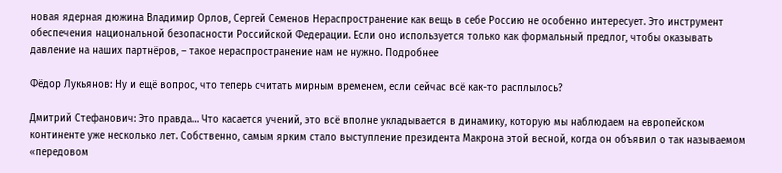новая ядерная дюжина Владимир Орлов, Сергей Семенов Нераспространение как вещь в себе Россию не особенно интересует. Это инструмент обеспечения национальной безопасности Российской Федерации. Если оно используется только как формальный предлог, чтобы оказывать давление на наших партнёров, – такое нераспространение нам не нужно. Подробнее

Фёдор Лукьянов: Ну и ещё вопрос, что теперь считать мирным временем, если сейчас всё как-то расплылось?

Дмитрий Стефанович: Это правда… Что касается учений, это всё вполне укладывается в динамику, которую мы наблюдаем на европейском континенте уже несколько лет. Собственно, самым ярким стало выступление президента Макрона этой весной, когда он объявил о так называемом «передовом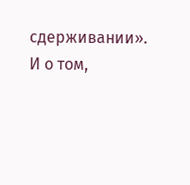сдерживании». И о том,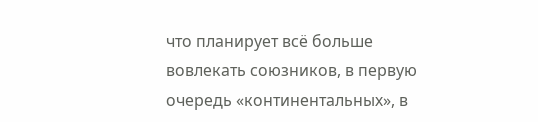что планирует всё больше вовлекать союзников, в первую очередь «континентальных», в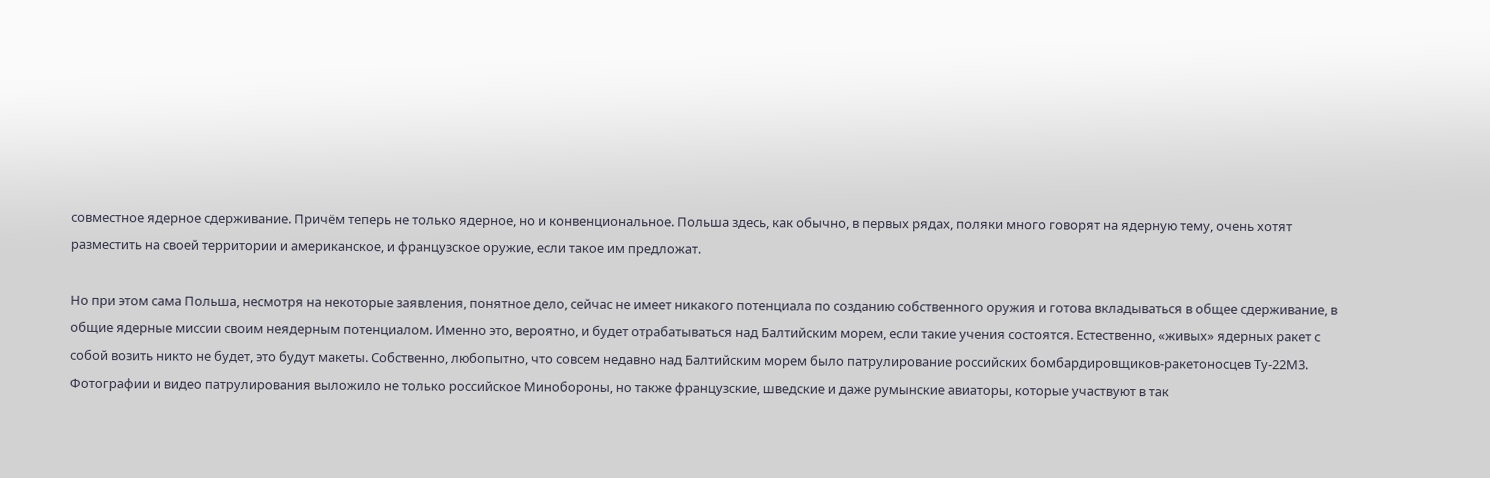совместное ядерное сдерживание. Причём теперь не только ядерное, но и конвенциональное. Польша здесь, как обычно, в первых рядах, поляки много говорят на ядерную тему, очень хотят разместить на своей территории и американское, и французское оружие, если такое им предложат.

Но при этом сама Польша, несмотря на некоторые заявления, понятное дело, сейчас не имеет никакого потенциала по созданию собственного оружия и готова вкладываться в общее сдерживание, в общие ядерные миссии своим неядерным потенциалом. Именно это, вероятно, и будет отрабатываться над Балтийским морем, если такие учения состоятся. Естественно, «живых» ядерных ракет с собой возить никто не будет, это будут макеты. Собственно, любопытно, что совсем недавно над Балтийским морем было патрулирование российских бомбардировщиков-ракетоносцев Ту-22М3. Фотографии и видео патрулирования выложило не только российское Минобороны, но также французские, шведские и даже румынские авиаторы, которые участвуют в так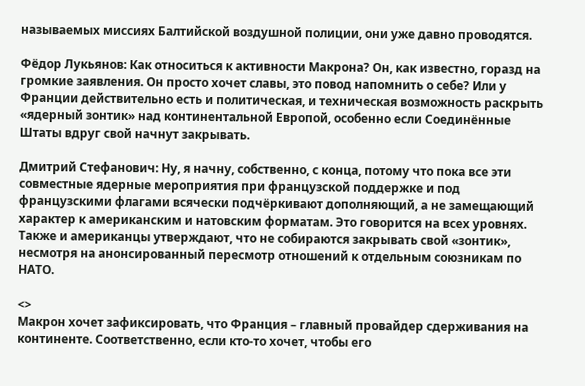называемых миссиях Балтийской воздушной полиции, они уже давно проводятся.

Фёдор Лукьянов: Как относиться к активности Макрона? Он, как известно, горазд на громкие заявления. Он просто хочет славы, это повод напомнить о себе? Или у Франции действительно есть и политическая, и техническая возможность раскрыть «ядерный зонтик» над континентальной Европой, особенно если Соединённые Штаты вдруг свой начнут закрывать.

Дмитрий Стефанович: Ну, я начну, собственно, с конца, потому что пока все эти совместные ядерные мероприятия при французской поддержке и под французскими флагами всячески подчёркивают дополняющий, а не замещающий характер к американским и натовским форматам. Это говорится на всех уровнях. Также и американцы утверждают, что не собираются закрывать свой «зонтик», несмотря на анонсированный пересмотр отношений к отдельным союзникам по НАТО.

<>
Макрон хочет зафиксировать, что Франция – главный провайдер сдерживания на континенте. Соответственно, если кто-то хочет, чтобы его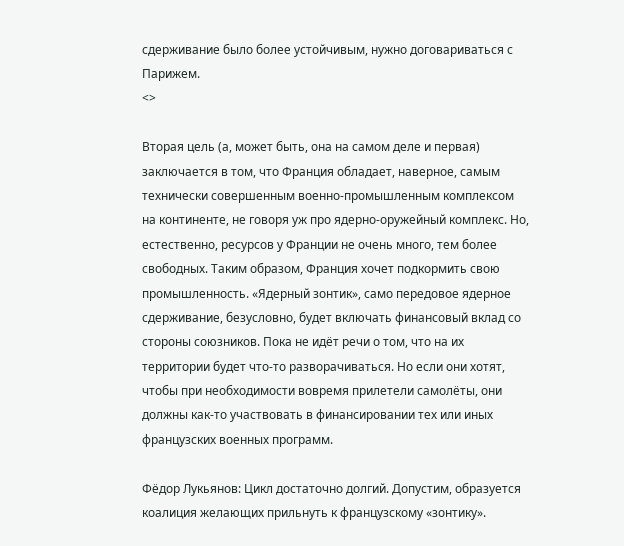сдерживание было более устойчивым, нужно договариваться с Парижем.
<>

Вторая цель (а, может быть, она на самом деле и первая) заключается в том, что Франция обладает, наверное, самым технически совершенным военно-промышленным комплексом на континенте, не говоря уж про ядерно-оружейный комплекс. Но, естественно, ресурсов у Франции не очень много, тем более свободных. Таким образом, Франция хочет подкормить свою промышленность. «Ядерный зонтик», само передовое ядерное сдерживание, безусловно, будет включать финансовый вклад со стороны союзников. Пока не идёт речи о том, что на их территории будет что-то разворачиваться. Но если они хотят, чтобы при необходимости вовремя прилетели самолёты, они должны как-то участвовать в финансировании тех или иных французских военных программ.

Фёдор Лукьянов: Цикл достаточно долгий. Допустим, образуется коалиция желающих прильнуть к французскому «зонтику».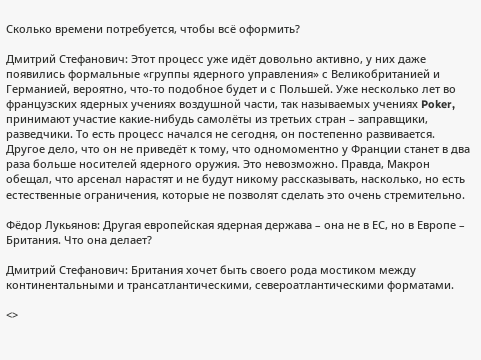Сколько времени потребуется, чтобы всё оформить?

Дмитрий Стефанович: Этот процесс уже идёт довольно активно, у них даже появились формальные «группы ядерного управления» с Великобританией и Германией, вероятно, что-то подобное будет и с Польшей. Уже несколько лет во французских ядерных учениях воздушной части, так называемых учениях Poker, принимают участие какие-нибудь самолёты из третьих стран – заправщики, разведчики. То есть процесс начался не сегодня, он постепенно развивается. Другое дело, что он не приведёт к тому, что одномоментно у Франции станет в два раза больше носителей ядерного оружия. Это невозможно. Правда, Макрон обещал, что арсенал нарастят и не будут никому рассказывать, насколько, но есть естественные ограничения, которые не позволят сделать это очень стремительно.

Фёдор Лукьянов: Другая европейская ядерная держава – она не в ЕС, но в Европе – Британия. Что она делает?

Дмитрий Стефанович: Британия хочет быть своего рода мостиком между континентальными и трансатлантическими, североатлантическими форматами.

<>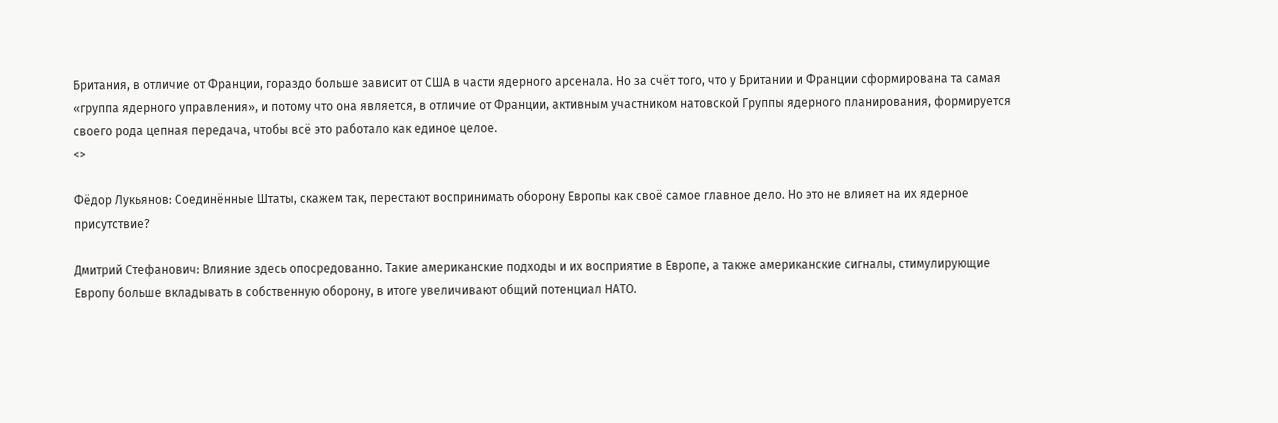Британия, в отличие от Франции, гораздо больше зависит от США в части ядерного арсенала. Но за счёт того, что у Британии и Франции сформирована та самая «группа ядерного управления», и потому что она является, в отличие от Франции, активным участником натовской Группы ядерного планирования, формируется своего рода цепная передача, чтобы всё это работало как единое целое.
<>

Фёдор Лукьянов: Соединённые Штаты, скажем так, перестают воспринимать оборону Европы как своё самое главное дело. Но это не влияет на их ядерное присутствие?

Дмитрий Стефанович: Влияние здесь опосредованно. Такие американские подходы и их восприятие в Европе, а также американские сигналы, стимулирующие Европу больше вкладывать в собственную оборону, в итоге увеличивают общий потенциал НАТО.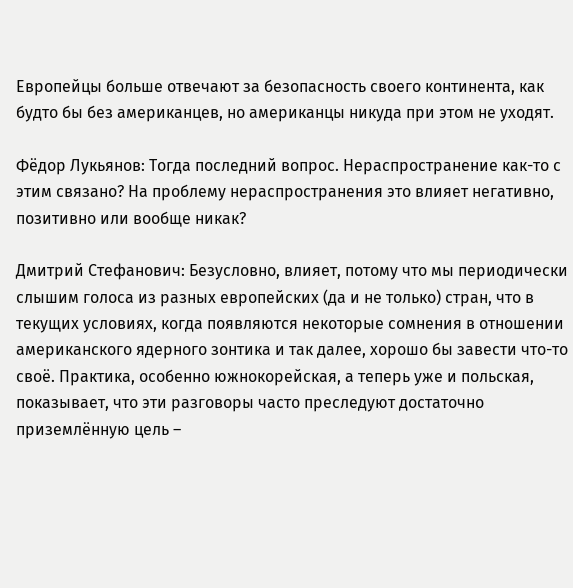Европейцы больше отвечают за безопасность своего континента, как будто бы без американцев, но американцы никуда при этом не уходят.

Фёдор Лукьянов: Тогда последний вопрос. Нераспространение как-то с этим связано? На проблему нераспространения это влияет негативно, позитивно или вообще никак?

Дмитрий Стефанович: Безусловно, влияет, потому что мы периодически слышим голоса из разных европейских (да и не только) стран, что в текущих условиях, когда появляются некоторые сомнения в отношении американского ядерного зонтика и так далее, хорошо бы завести что-то своё. Практика, особенно южнокорейская, а теперь уже и польская, показывает, что эти разговоры часто преследуют достаточно приземлённую цель –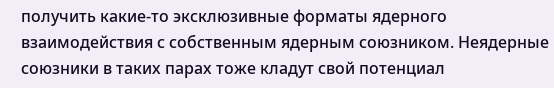получить какие-то эксклюзивные форматы ядерного взаимодействия с собственным ядерным союзником. Неядерные союзники в таких парах тоже кладут свой потенциал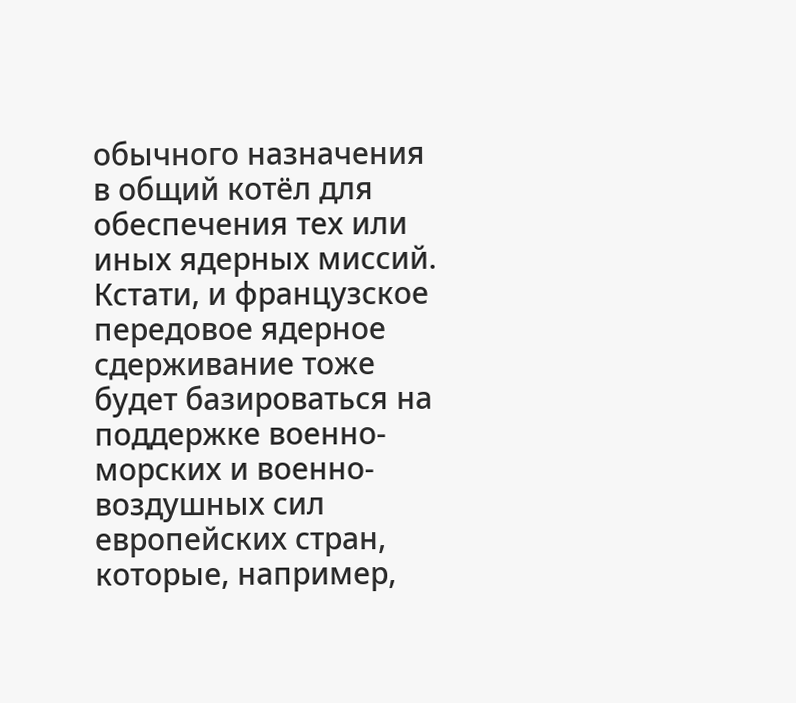обычного назначения в общий котёл для обеспечения тех или иных ядерных миссий. Кстати, и французское передовое ядерное сдерживание тоже будет базироваться на поддержке военно-морских и военно-воздушных сил европейских стран, которые, например,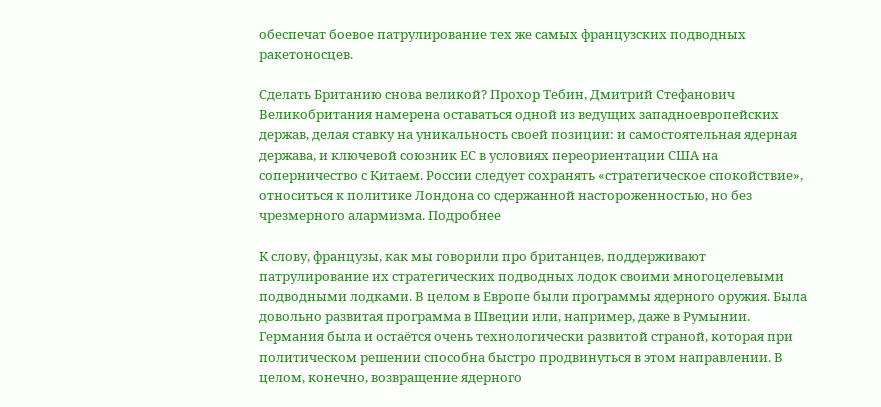обеспечат боевое патрулирование тех же самых французских подводных ракетоносцев.

Сделать Британию снова великой? Прохор Тебин, Дмитрий Стефанович Великобритания намерена оставаться одной из ведущих западноевропейских держав, делая ставку на уникальность своей позиции: и самостоятельная ядерная держава, и ключевой союзник ЕС в условиях переориентации США на соперничество с Китаем. России следует сохранять «стратегическое спокойствие», относиться к политике Лондона со сдержанной настороженностью, но без чрезмерного алармизма. Подробнее

К слову, французы, как мы говорили про британцев, поддерживают патрулирование их стратегических подводных лодок своими многоцелевыми подводными лодками. В целом в Европе были программы ядерного оружия. Была довольно развитая программа в Швеции или, например, даже в Румынии. Германия была и остаётся очень технологически развитой страной, которая при политическом решении способна быстро продвинуться в этом направлении. В целом, конечно, возвращение ядерного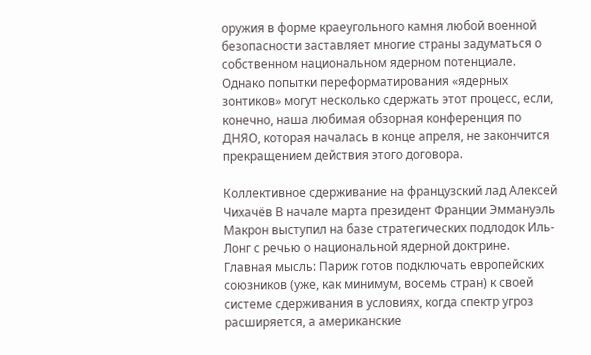оружия в форме краеугольного камня любой военной безопасности заставляет многие страны задуматься о собственном национальном ядерном потенциале. Однако попытки переформатирования «ядерных зонтиков» могут несколько сдержать этот процесс, если, конечно, наша любимая обзорная конференция по ДНЯО, которая началась в конце апреля, не закончится прекращением действия этого договора.

Коллективное сдерживание на французский лад Алексей Чихачёв В начале марта президент Франции Эммануэль Макрон выступил на базе стратегических подлодок Иль-Лонг с речью о национальной ядерной доктрине. Главная мысль: Париж готов подключать европейских союзников (уже, как минимум, восемь стран) к своей системе сдерживания в условиях, когда спектр угроз расширяется, а американские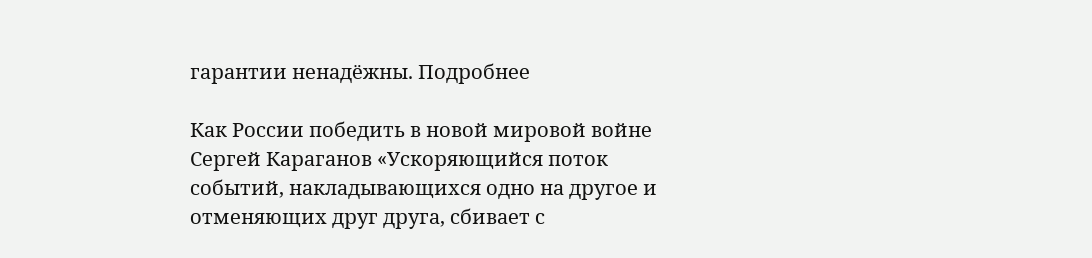гарантии ненадёжны. Подробнее

Как России победить в новой мировой войне Сергей Караганов «Ускоряющийся поток событий, накладывающихся одно на другое и отменяющих друг друга, сбивает с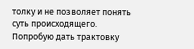толку и не позволяет понять суть происходящего. Попробую дать трактовку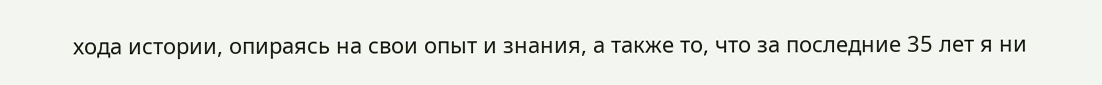хода истории, опираясь на свои опыт и знания, а также то, что за последние 35 лет я ни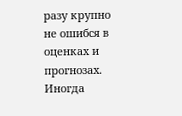разу крупно не ошибся в оценках и прогнозах. Иногда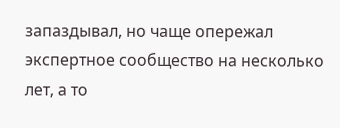запаздывал, но чаще опережал экспертное сообщество на несколько лет, а то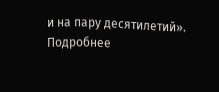и на пару десятилетий». Подробнее